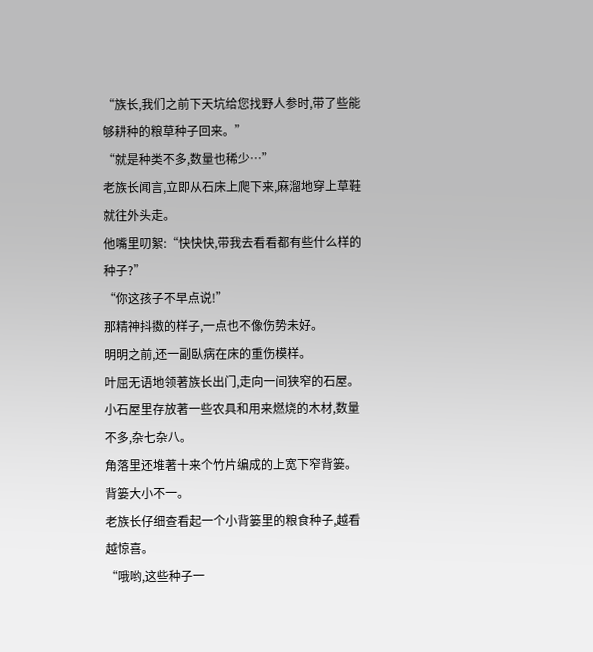“族长,我们之前下天坑给您找野人参时,带了些能够耕种的粮草种子回来。”
“就是种类不多,数量也稀少…”
老族长闻言,立即从石床上爬下来,麻溜地穿上草鞋就往外头走。
他嘴里叨絮:“快快快,带我去看看都有些什么样的种子?”
“你这孩子不早点说!”
那精神抖擞的样子,一点也不像伤势未好。
明明之前,还一副臥病在床的重伤模样。
叶屈无语地领著族长出门,走向一间狭窄的石屋。
小石屋里存放著一些农具和用来燃烧的木材,数量不多,杂七杂八。
角落里还堆著十来个竹片编成的上宽下窄背篓。
背篓大小不一。
老族长仔细查看起一个小背篓里的粮食种子,越看越惊喜。
“哦哟,这些种子一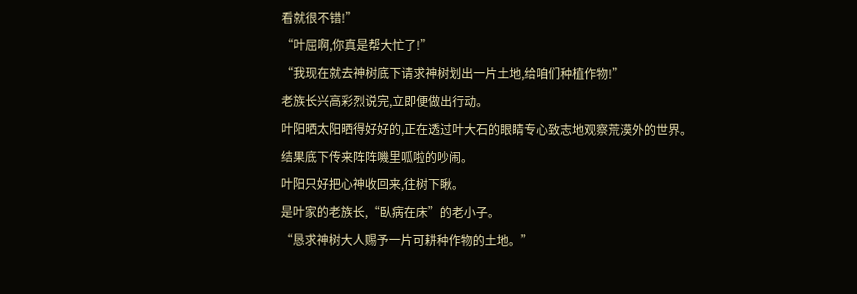看就很不错!”
“叶屈啊,你真是帮大忙了!”
“我现在就去神树底下请求神树划出一片土地,给咱们种植作物!”
老族长兴高彩烈说完,立即便做出行动。
叶阳晒太阳晒得好好的,正在透过叶大石的眼睛专心致志地观察荒漠外的世界。
结果底下传来阵阵嘰里呱啦的吵闹。
叶阳只好把心神收回来,往树下瞅。
是叶家的老族长,“臥病在床”的老小子。
“恳求神树大人赐予一片可耕种作物的土地。”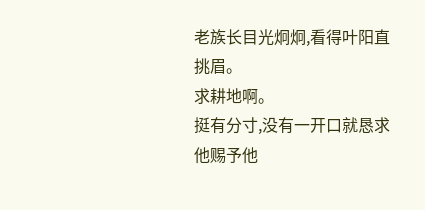老族长目光炯炯,看得叶阳直挑眉。
求耕地啊。
挺有分寸,没有一开口就恳求他赐予他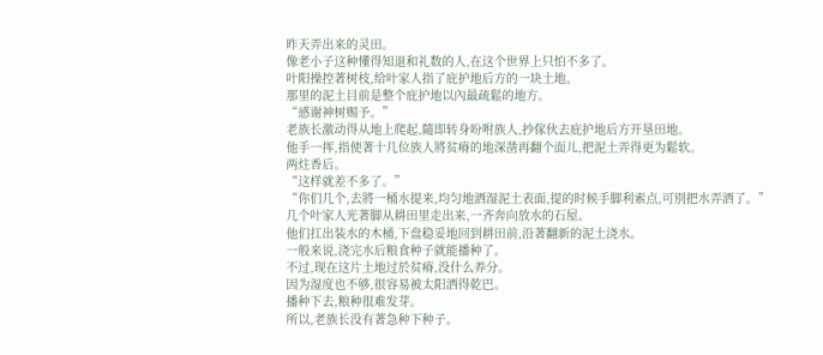昨天弄出来的灵田。
像老小子这种懂得知退和礼数的人,在这个世界上只怕不多了。
叶阳操控著树枝,给叶家人指了庇护地后方的一块土地。
那里的泥土目前是整个庇护地以內最疏鬆的地方。
“感谢神树赐予。”
老族长激动得从地上爬起,隨即转身吩咐族人,抄傢伙去庇护地后方开垦田地。
他手一挥,指使著十几位族人將贫瘠的地深凿再翻个面儿,把泥土弄得更为鬆软。
两炷香后。
“这样就差不多了。”
“你们几个,去將一桶水提来,均匀地洒湿泥土表面,提的时候手脚利索点,可別把水弄洒了。”
几个叶家人光著脚从耕田里走出来,一齐奔向放水的石屋。
他们扛出装水的木桶,下盘稳妥地回到耕田前,沿著翻新的泥土浇水。
一般来说,浇完水后粮食种子就能播种了。
不过,现在这片土地过於贫瘠,没什么养分。
因为湿度也不够,很容易被太阳洒得乾巴。
播种下去,粮种很难发芽。
所以,老族长没有著急种下种子。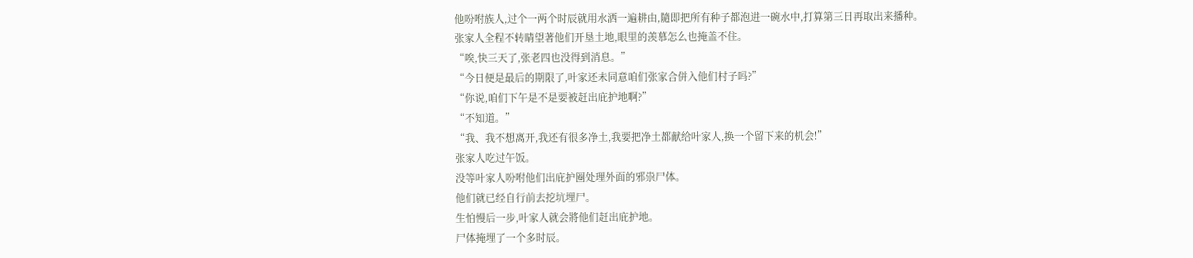他吩咐族人,过个一两个时辰就用水洒一遍耕由,隨即把所有种子都泡进一碗水中,打算第三日再取出来播种。
张家人全程不转睛望著他们开垦土地,眼里的羡慕怎么也掩盖不住。
“唉,快三天了,张老四也没得到消息。”
“今日便是最后的期限了,叶家还未同意咱们张家合併入他们村子吗?”
“你说,咱们下午是不是要被赶出庇护地啊?”
“不知道。”
“我、我不想离开,我还有很多净土,我要把净土都献给叶家人,换一个留下来的机会!”
张家人吃过午饭。
没等叶家人吩咐他们出庇护圈处理外面的邪祟尸体。
他们就已经自行前去挖坑埋尸。
生怕慢后一步,叶家人就会將他们赶出庇护地。
尸体掩埋了一个多时辰。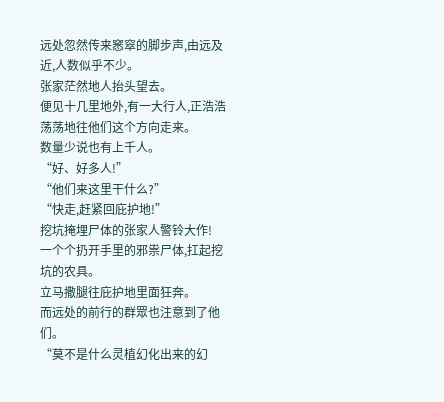远处忽然传来窸窣的脚步声,由远及近,人数似乎不少。
张家茫然地人抬头望去。
便见十几里地外,有一大行人,正浩浩荡荡地往他们这个方向走来。
数量少说也有上千人。
“好、好多人!”
“他们来这里干什么?”
“快走,赶紧回庇护地!”
挖坑掩埋尸体的张家人警铃大作!
一个个扔开手里的邪祟尸体,扛起挖坑的农具。
立马撒腿往庇护地里面狂奔。
而远处的前行的群眾也注意到了他们。
“莫不是什么灵植幻化出来的幻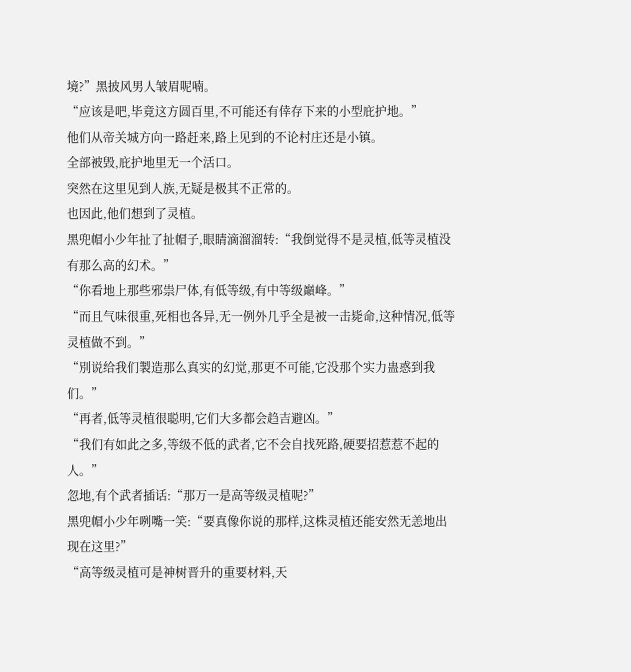境?”黑披风男人皱眉呢喃。
“应该是吧,毕竟这方圆百里,不可能还有倖存下来的小型庇护地。”
他们从帝关城方向一路赶来,路上见到的不论村庄还是小镇。
全部被毁,庇护地里无一个活口。
突然在这里见到人族,无疑是极其不正常的。
也因此,他们想到了灵植。
黑兜帽小少年扯了扯帽子,眼睛滴溜溜转:“我倒觉得不是灵植,低等灵植没有那么高的幻术。”
“你看地上那些邪祟尸体,有低等级,有中等级巔峰。”
“而且气味很重,死相也各异,无一例外几乎全是被一击毙命,这种情况,低等灵植做不到。”
“別说给我们製造那么真实的幻觉,那更不可能,它没那个实力蛊惑到我们。”
“再者,低等灵植很聪明,它们大多都会趋吉避凶。”
“我们有如此之多,等级不低的武者,它不会自找死路,硬要招惹惹不起的人。”
忽地,有个武者插话:“那万一是高等级灵植呢?”
黑兜帽小少年咧嘴一笑:“要真像你说的那样,这株灵植还能安然无恙地出现在这里?”
“高等级灵植可是神树晋升的重要材料,天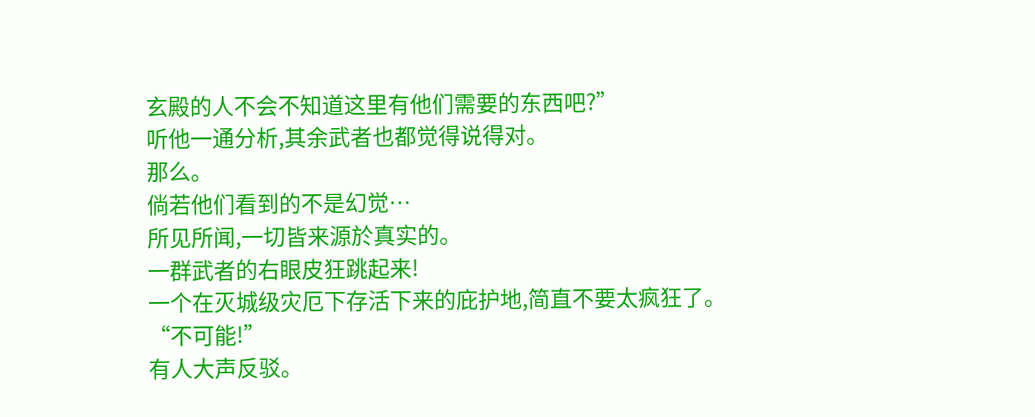玄殿的人不会不知道这里有他们需要的东西吧?”
听他一通分析,其余武者也都觉得说得对。
那么。
倘若他们看到的不是幻觉…
所见所闻,一切皆来源於真实的。
一群武者的右眼皮狂跳起来!
一个在灭城级灾厄下存活下来的庇护地,简直不要太疯狂了。
“不可能!”
有人大声反驳。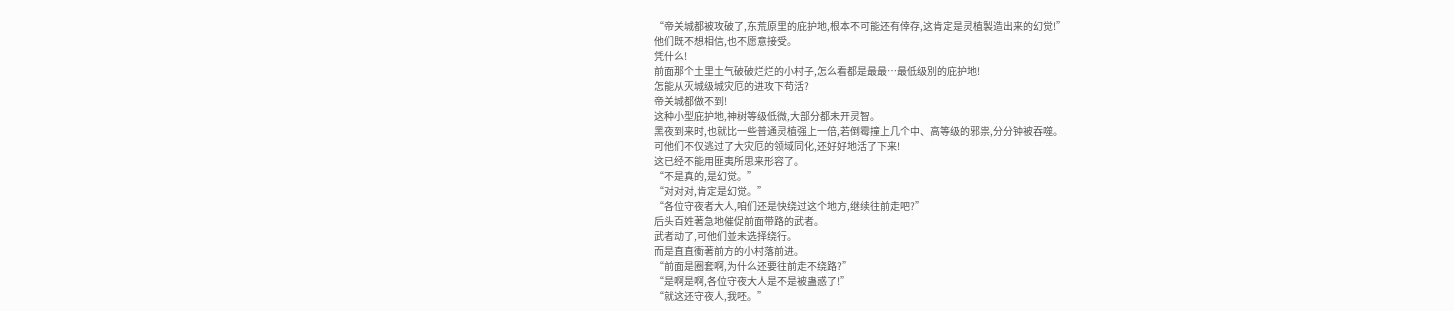“帝关城都被攻破了,东荒原里的庇护地,根本不可能还有倖存,这肯定是灵植製造出来的幻觉!”
他们既不想相信,也不愿意接受。
凭什么!
前面那个土里土气破破烂烂的小村子,怎么看都是最最…最低级別的庇护地!
怎能从灭城级城灾厄的进攻下苟活?
帝关城都做不到!
这种小型庇护地,神树等级低微,大部分都未开灵智。
黑夜到来时,也就比一些普通灵植强上一倍,若倒霉撞上几个中、高等级的邪祟,分分钟被吞噬。
可他们不仅逃过了大灾厄的领域同化,还好好地活了下来!
这已经不能用匪夷所思来形容了。
“不是真的,是幻觉。”
“对对对,肯定是幻觉。”
“各位守夜者大人,咱们还是快绕过这个地方,继续往前走吧?”
后头百姓著急地催促前面带路的武者。
武者动了,可他们並未选择绕行。
而是直直衝著前方的小村落前进。
“前面是圈套啊,为什么还要往前走不绕路?”
“是啊是啊,各位守夜大人是不是被蛊惑了!”
“就这还守夜人,我呸。”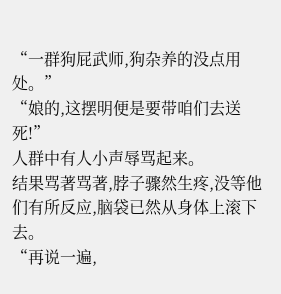“一群狗屁武师,狗杂养的没点用处。”
“娘的,这摆明便是要带咱们去送死!”
人群中有人小声辱骂起来。
结果骂著骂著,脖子骤然生疼,没等他们有所反应,脑袋已然从身体上滚下去。
“再说一遍,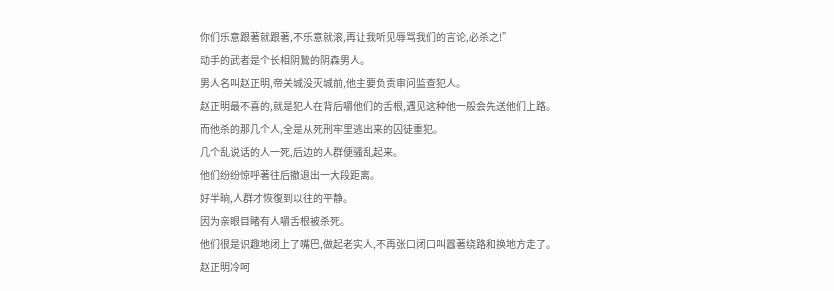你们乐意跟著就跟著,不乐意就滚,再让我听见辱骂我们的言论,必杀之!”
动手的武者是个长相阴鷙的阴森男人。
男人名叫赵正明,帝关城没灭城前,他主要负责审问监查犯人。
赵正明最不喜的,就是犯人在背后嚼他们的舌根,遇见这种他一般会先送他们上路。
而他杀的那几个人,全是从死刑牢里逃出来的囚徒重犯。
几个乱说话的人一死,后边的人群便骚乱起来。
他们纷纷惊呼著往后撤退出一大段距离。
好半晌,人群才恢復到以往的平静。
因为亲眼目睹有人嚼舌根被杀死。
他们很是识趣地闭上了嘴巴,做起老实人,不再张口闭口叫囂著绕路和换地方走了。
赵正明冷呵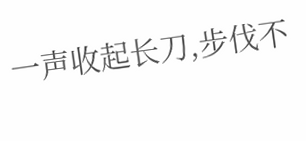一声收起长刀,步伐不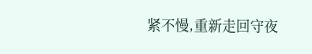紧不慢,重新走回守夜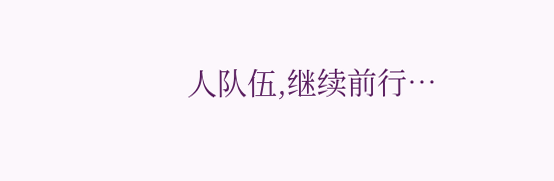人队伍,继续前行…